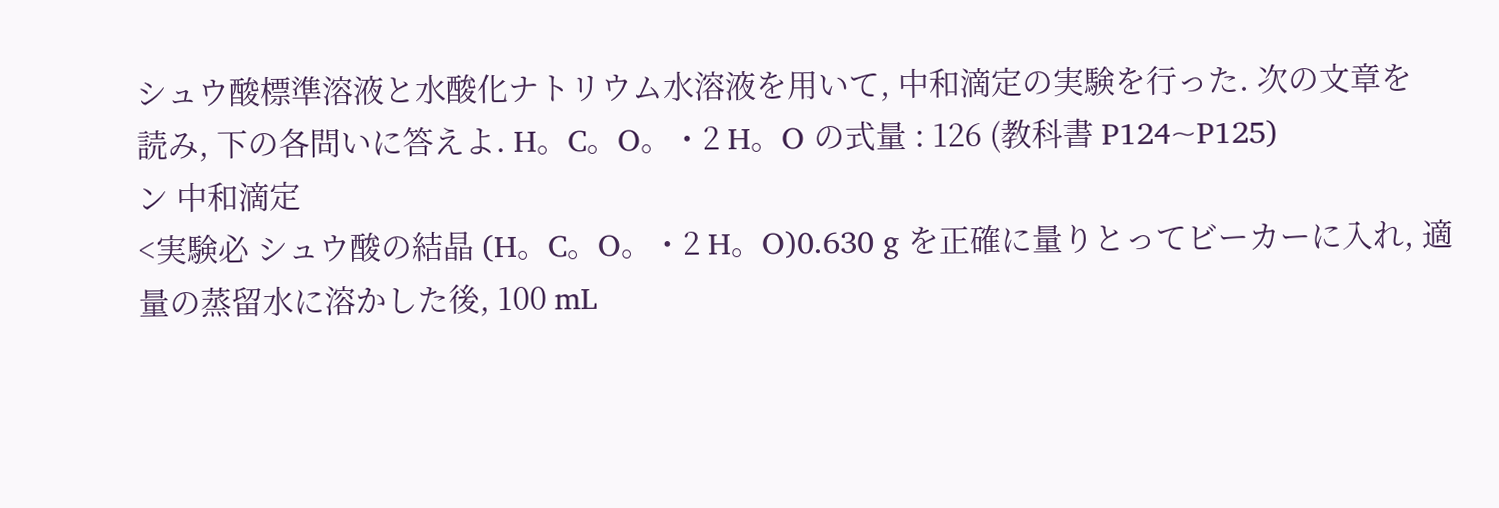シュウ酸標準溶液と水酸化ナトリウム水溶液を用いて, 中和滴定の実験を行った. 次の文章を
読み, 下の各問いに答えよ. H。C。O。・2 H。O の式量 : 126 (教科書 P124~P125)
ン 中和滴定
<実験必 シュウ酸の結晶 (H。C。O。・2 H。O)0.630 g を正確に量りとってビーカーに入れ, 適
量の蒸留水に溶かした後, 100 mL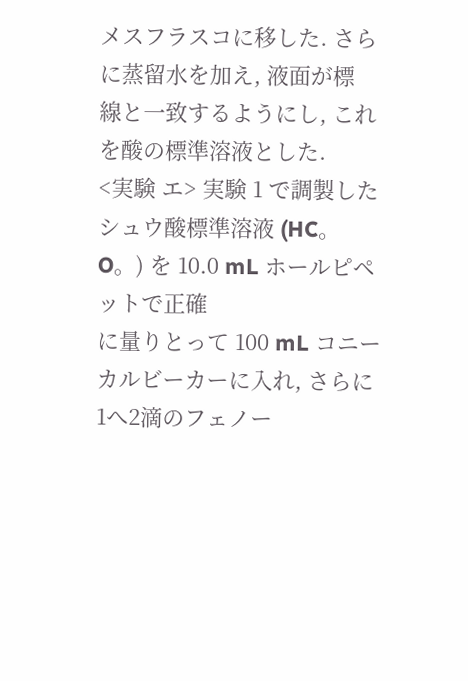メスフラスコに移した. さらに蒸留水を加え, 液面が標
線と一致するようにし, これを酸の標準溶液とした.
<実験 エ> 実験 1 で調製したシュウ酸標準溶液 (HC。O。) を 10.0 mL ホールピペットで正確
に量りとって 100 mL コニーカルビーカーに入れ, さらに1へ2滴のフェノー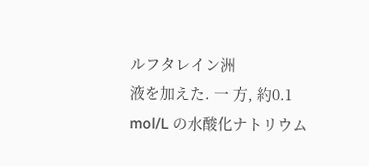ルフタレイン洲
液を加えた. 一 方, 約0.1 mol/L の水酸化ナトリウム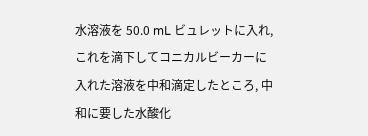水溶液を 50.0 mL ビュレットに入れ,
これを滴下してコニカルビーカーに入れた溶液を中和滴定したところ, 中和に要した水酸化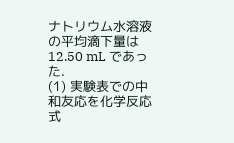ナトリウム水溶液の平均滴下量は 12.50 mL であった.
(1) 実験表での中和友応を化学反応式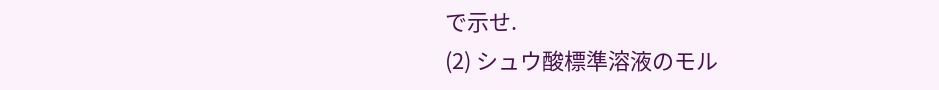で示せ.
(2) シュウ酸標準溶液のモル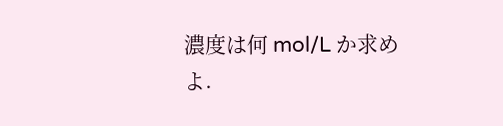濃度は何 mol/L か求めよ.